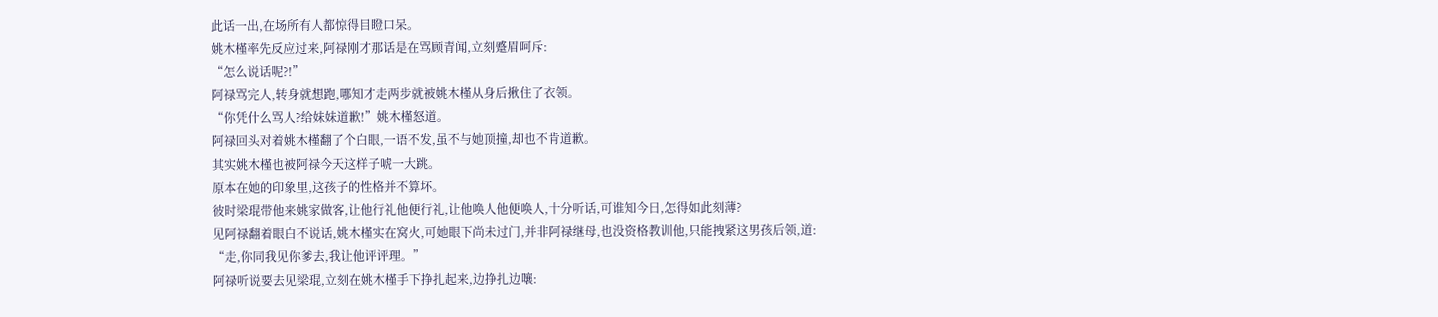此话一出,在场所有人都惊得目瞪口呆。
姚木槿率先反应过来,阿禄刚才那话是在骂顾青闻,立刻蹙眉呵斥:
“怎么说话呢?!”
阿禄骂完人,转身就想跑,哪知才走两步就被姚木槿从身后揪住了衣领。
“你凭什么骂人?给妹妹道歉!”姚木槿怒道。
阿禄回头对着姚木槿翻了个白眼,一语不发,虽不与她顶撞,却也不肯道歉。
其实姚木槿也被阿禄今天这样子唬一大跳。
原本在她的印象里,这孩子的性格并不算坏。
彼时梁琨带他来姚家做客,让他行礼他便行礼,让他唤人他便唤人,十分听话,可谁知今日,怎得如此刻薄?
见阿禄翻着眼白不说话,姚木槿实在窝火,可她眼下尚未过门,并非阿禄继母,也没资格教训他,只能拽紧这男孩后领,道:
“走,你同我见你爹去,我让他评评理。”
阿禄听说要去见梁琨,立刻在姚木槿手下挣扎起来,边挣扎边嚷: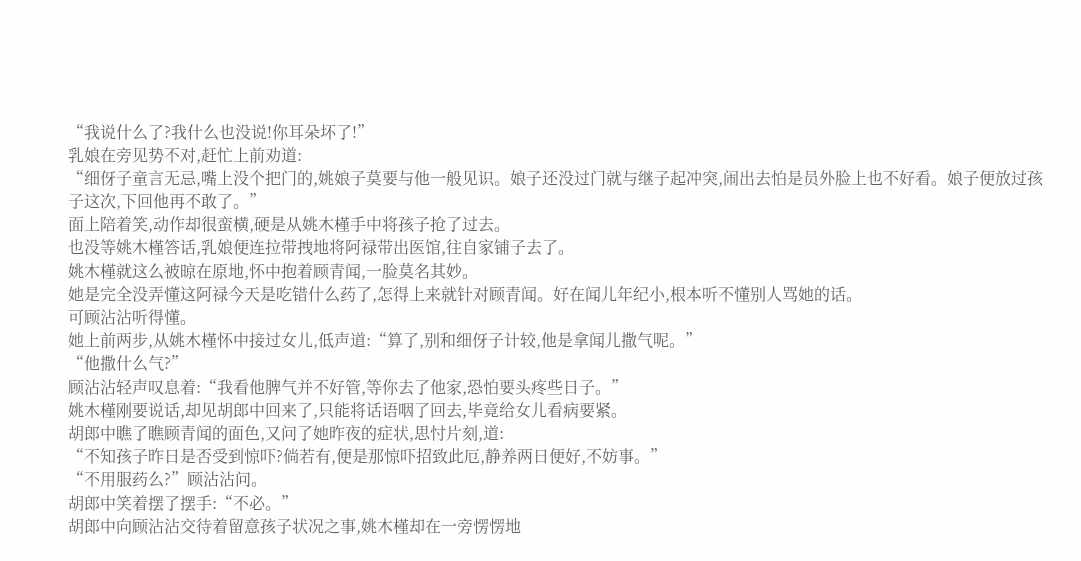“我说什么了?我什么也没说!你耳朵坏了!”
乳娘在旁见势不对,赶忙上前劝道:
“细伢子童言无忌,嘴上没个把门的,姚娘子莫要与他一般见识。娘子还没过门就与继子起冲突,闹出去怕是员外脸上也不好看。娘子便放过孩子这次,下回他再不敢了。”
面上陪着笑,动作却很蛮横,硬是从姚木槿手中将孩子抢了过去。
也没等姚木槿答话,乳娘便连拉带拽地将阿禄带出医馆,往自家铺子去了。
姚木槿就这么被晾在原地,怀中抱着顾青闻,一脸莫名其妙。
她是完全没弄懂这阿禄今天是吃错什么药了,怎得上来就针对顾青闻。好在闻儿年纪小,根本听不懂别人骂她的话。
可顾沾沾听得懂。
她上前两步,从姚木槿怀中接过女儿,低声道:“算了,别和细伢子计较,他是拿闻儿撒气呢。”
“他撒什么气?”
顾沾沾轻声叹息着:“我看他脾气并不好管,等你去了他家,恐怕要头疼些日子。”
姚木槿刚要说话,却见胡郎中回来了,只能将话语咽了回去,毕竟给女儿看病要紧。
胡郎中瞧了瞧顾青闻的面色,又问了她昨夜的症状,思忖片刻,道:
“不知孩子昨日是否受到惊吓?倘若有,便是那惊吓招致此厄,静养两日便好,不妨事。”
“不用服药么?”顾沾沾问。
胡郎中笑着摆了摆手:“不必。”
胡郎中向顾沾沾交待着留意孩子状况之事,姚木槿却在一旁愣愣地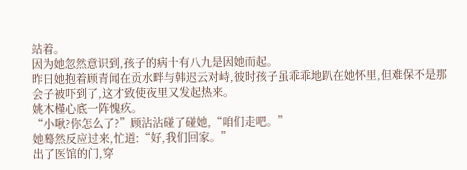站着。
因为她忽然意识到,孩子的病十有八九是因她而起。
昨日她抱着顾青闻在贡水畔与韩迟云对峙,彼时孩子虽乖乖地趴在她怀里,但难保不是那会子被吓到了,这才致使夜里又发起热来。
姚木槿心底一阵愧疚。
“小啾?你怎么了?”顾沾沾碰了碰她,“咱们走吧。”
她蓦然反应过来,忙道:“好,我们回家。”
出了医馆的门,穿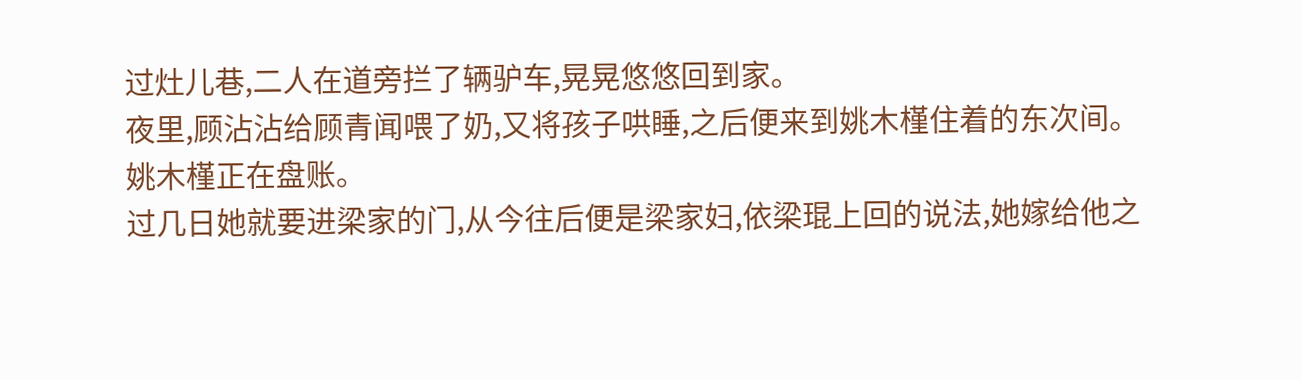过灶儿巷,二人在道旁拦了辆驴车,晃晃悠悠回到家。
夜里,顾沾沾给顾青闻喂了奶,又将孩子哄睡,之后便来到姚木槿住着的东次间。
姚木槿正在盘账。
过几日她就要进梁家的门,从今往后便是梁家妇,依梁琨上回的说法,她嫁给他之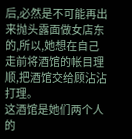后,必然是不可能再出来抛头露面做女店东的,所以,她想在自己走前将酒馆的帐目理顺,把酒馆交给顾沾沾打理。
这酒馆是她们两个人的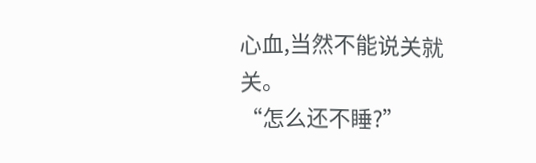心血,当然不能说关就关。
“怎么还不睡?”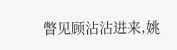瞥见顾沾沾进来,姚